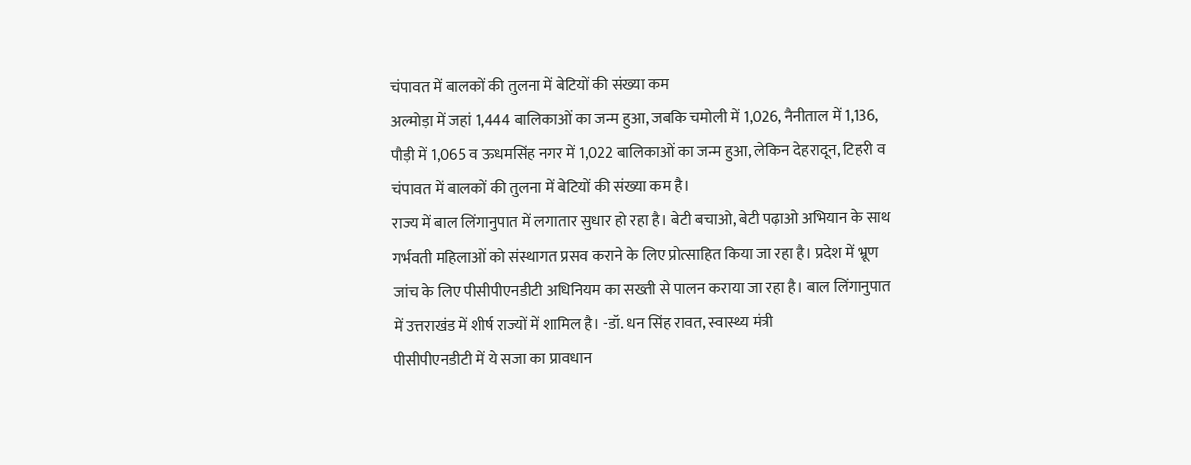चंपावत में बालकों की तुलना में बेटियों की संख्या कम
अल्मोड़ा में जहां 1,444 बालिकाओं का जन्म हुआ, जबकि चमोली में 1,026, नैनीताल में 1,136, पौड़ी में 1,065 व ऊधमसिंह नगर में 1,022 बालिकाओं का जन्म हुआ, लेकिन देहरादून, टिहरी व चंपावत में बालकों की तुलना में बेटियों की संख्या कम है।
राज्य में बाल लिंगानुपात में लगातार सुधार हो रहा है। बेटी बचाओ, बेटी पढ़ाओ अभियान के साथ गर्भवती महिलाओं को संस्थागत प्रसव कराने के लिए प्रोत्साहित किया जा रहा है। प्रदेश में भ्रूण जांच के लिए पीसीपीएनडीटी अधिनियम का सख्ती से पालन कराया जा रहा है। बाल लिंगानुपात में उत्तराखंड में शीर्ष राज्यों में शामिल है। -डॉ. धन सिंह रावत, स्वास्थ्य मंत्री
पीसीपीएनडीटी में ये सजा का प्रावधान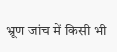भ्रूण जांच में किसी भी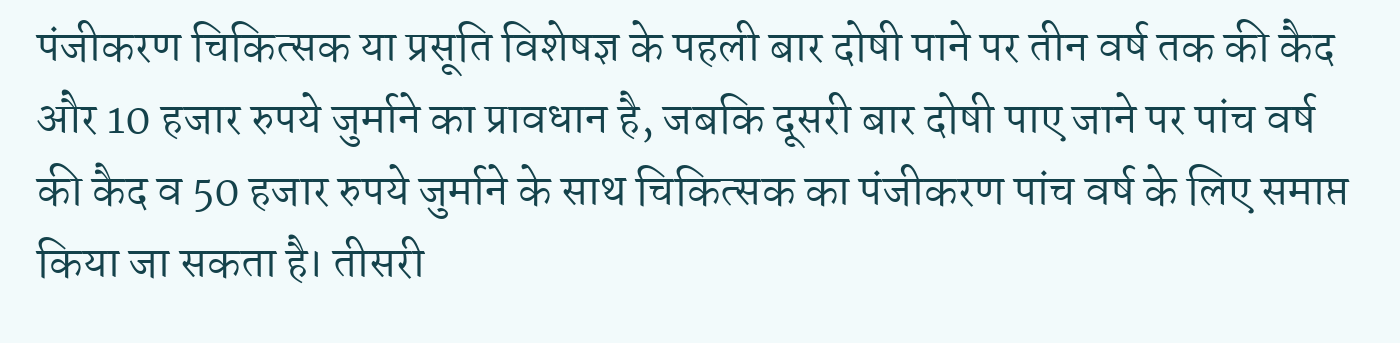पंजीकरण चिकित्सक या प्रसूति विशेषज्ञ के पहली बार दोषी पाने पर तीन वर्ष तक की कैद और 10 हजार रुपये जुर्माने का प्रावधान है, जबकि दूसरी बार दोषी पाए जाने पर पांच वर्ष की कैद व 50 हजार रुपये जुर्माने के साथ चिकित्सक का पंजीकरण पांच वर्ष के लिए समाप्त किया जा सकता है। तीसरी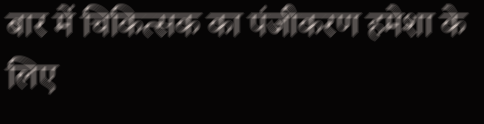बार में चिकित्सक का पंजीकरण हमेशा के लिए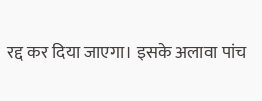रद्द कर दिया जाएगा। इसके अलावा पांच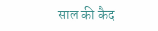साल की कैद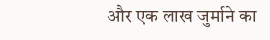और एक लाख जुर्माने का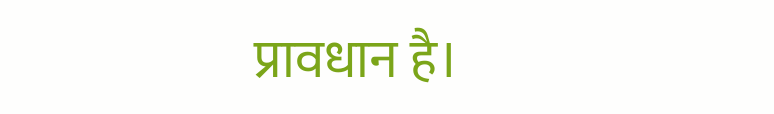प्रावधान है।